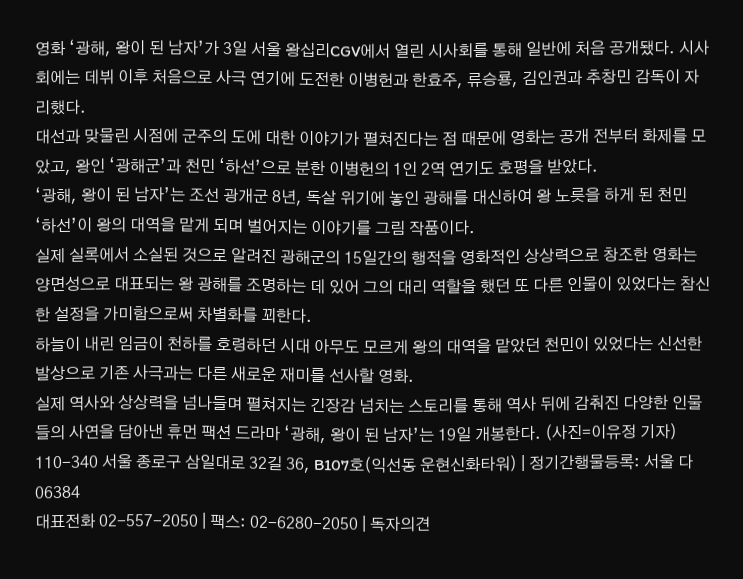영화 ‘광해, 왕이 된 남자’가 3일 서울 왕십리CGV에서 열린 시사회를 통해 일반에 처음 공개됐다. 시사회에는 데뷔 이후 처음으로 사극 연기에 도전한 이병헌과 한효주, 류승룡, 김인권과 추창민 감독이 자리했다.
대선과 맞물린 시점에 군주의 도에 대한 이야기가 펼쳐진다는 점 때문에 영화는 공개 전부터 화제를 모았고, 왕인 ‘광해군’과 천민 ‘하선’으로 분한 이병헌의 1인 2역 연기도 호평을 받았다.
‘광해, 왕이 된 남자’는 조선 광개군 8년, 독살 위기에 놓인 광해를 대신하여 왕 노릇을 하게 된 천민 ‘하선’이 왕의 대역을 맡게 되며 벌어지는 이야기를 그림 작품이다.
실제 실록에서 소실된 것으로 알려진 광해군의 15일간의 행적을 영화적인 상상력으로 창조한 영화는 양면성으로 대표되는 왕 광해를 조명하는 데 있어 그의 대리 역할을 했던 또 다른 인물이 있었다는 참신한 설정을 가미함으로써 차별화를 꾀한다.
하늘이 내린 임금이 천하를 호령하던 시대 아무도 모르게 왕의 대역을 맡았던 천민이 있었다는 신선한 발상으로 기존 사극과는 다른 새로운 재미를 선사할 영화.
실제 역사와 상상력을 넘나들며 펼쳐지는 긴장감 넘치는 스토리를 통해 역사 뒤에 감춰진 다양한 인물들의 사연을 담아낸 휴먼 팩션 드라마 ‘광해, 왕이 된 남자’는 19일 개봉한다. (사진=이유정 기자)
110-340 서울 종로구 삼일대로 32길 36, B107호(익선동 운현신화타워) | 정기간행물등록: 서울 다 06384
대표전화 02-557-2050 | 팩스: 02-6280-2050 | 독자의견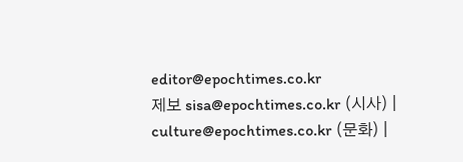editor@epochtimes.co.kr
제보 sisa@epochtimes.co.kr (시사) | culture@epochtimes.co.kr (문화) |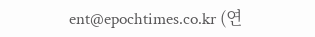ent@epochtimes.co.kr (연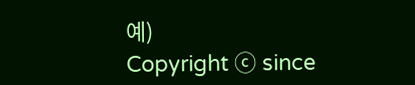예)
Copyright ⓒ since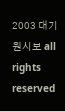2003 대기원시보 all rights reserved